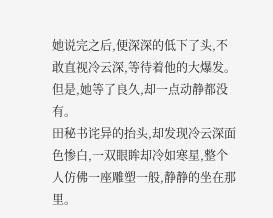她说完之后,便深深的低下了头,不敢直视冷云深,等待着他的大爆发。
但是,她等了良久,却一点动静都没有。
田秘书诧异的抬头,却发现冷云深面色惨白,一双眼眸却冷如寒星,整个人仿佛一座雕塑一般,静静的坐在那里。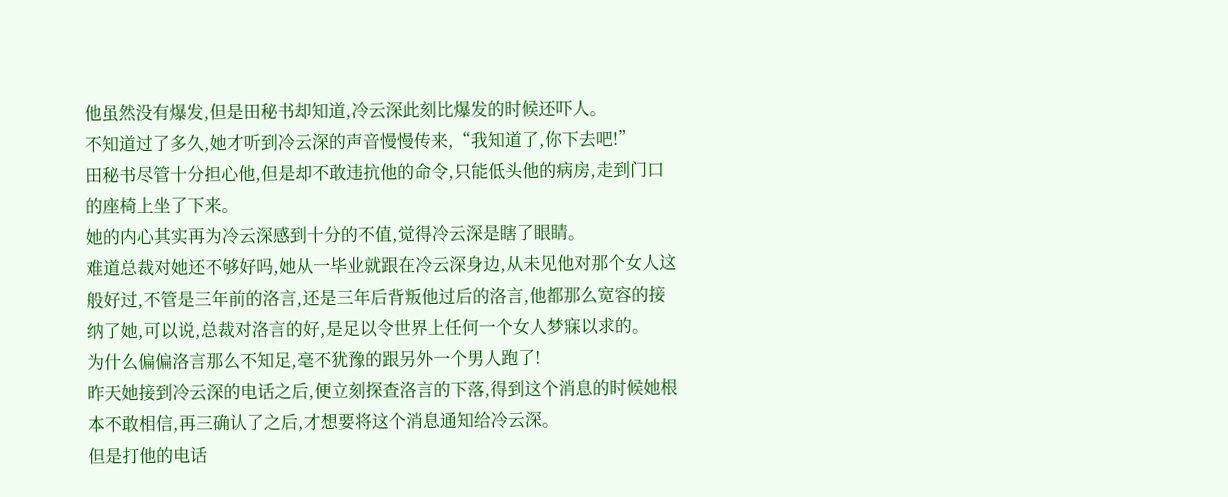他虽然没有爆发,但是田秘书却知道,冷云深此刻比爆发的时候还吓人。
不知道过了多久,她才听到冷云深的声音慢慢传来,“我知道了,你下去吧!”
田秘书尽管十分担心他,但是却不敢违抗他的命令,只能低头他的病房,走到门口的座椅上坐了下来。
她的内心其实再为冷云深感到十分的不值,觉得冷云深是瞎了眼睛。
难道总裁对她还不够好吗,她从一毕业就跟在冷云深身边,从未见他对那个女人这般好过,不管是三年前的洛言,还是三年后背叛他过后的洛言,他都那么宽容的接纳了她,可以说,总裁对洛言的好,是足以令世界上任何一个女人梦寐以求的。
为什么偏偏洛言那么不知足,毫不犹豫的跟另外一个男人跑了!
昨天她接到冷云深的电话之后,便立刻探查洛言的下落,得到这个消息的时候她根本不敢相信,再三确认了之后,才想要将这个消息通知给冷云深。
但是打他的电话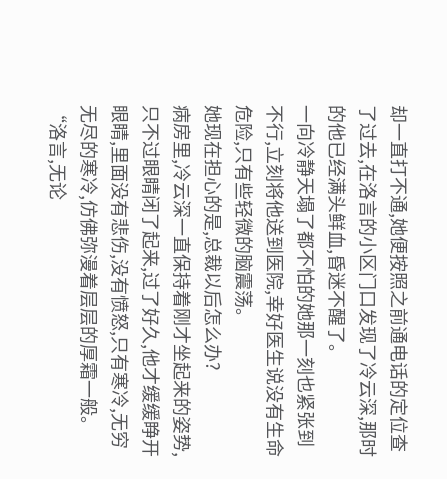却一直打不通,她便按照之前通电话的定位查了过去,在洛言的小区门口发现了冷云深,那时的他已经满头鲜血,昏迷不醒了。
一向冷静天塌了都不怕的她那一刻也紧张到不行,立刻将他送到医院,幸好医生说没有生命危险,只有些轻微的脑震荡。
她现在担心的是,总裁以后怎么办?
病房里,冷云深一直保持着刚才坐起来的姿势,只不过眼睛闭了起来,过了好久,他才缓缓睁开眼睛,里面没有悲伤,没有愤怒,只有寒冷,无穷无尽的寒冷,仿佛弥漫着层层的厚霜一般。
“洛言,无论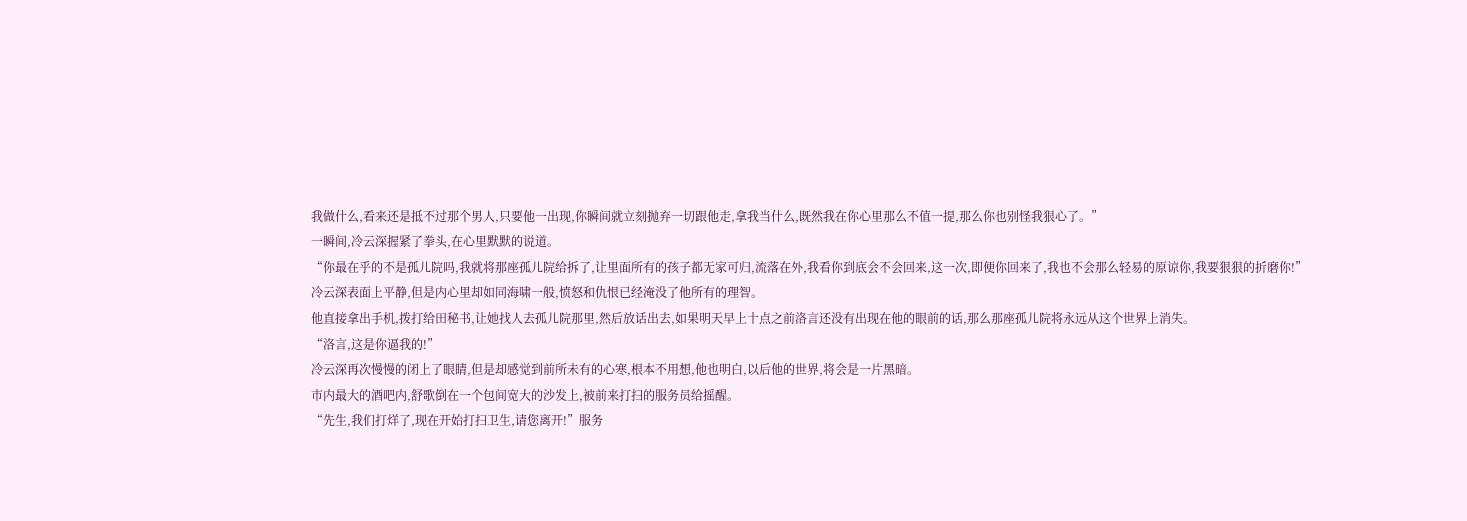我做什么,看来还是抵不过那个男人,只要他一出现,你瞬间就立刻抛弃一切跟他走,拿我当什么,既然我在你心里那么不值一提,那么你也别怪我狠心了。”
一瞬间,冷云深握紧了拳头,在心里默默的说道。
“你最在乎的不是孤儿院吗,我就将那座孤儿院给拆了,让里面所有的孩子都无家可归,流落在外,我看你到底会不会回来,这一次,即便你回来了,我也不会那么轻易的原谅你,我要狠狠的折磨你!”
冷云深表面上平静,但是内心里却如同海啸一般,愤怒和仇恨已经淹没了他所有的理智。
他直接拿出手机,拨打给田秘书,让她找人去孤儿院那里,然后放话出去,如果明天早上十点之前洛言还没有出现在他的眼前的话,那么那座孤儿院将永远从这个世界上消失。
“洛言,这是你逼我的!”
冷云深再次慢慢的闭上了眼睛,但是却感觉到前所未有的心寒,根本不用想,他也明白,以后他的世界,将会是一片黑暗。
市内最大的酒吧内,舒歌倒在一个包间宽大的沙发上,被前来打扫的服务员给摇醒。
“先生,我们打烊了,现在开始打扫卫生,请您离开!”服务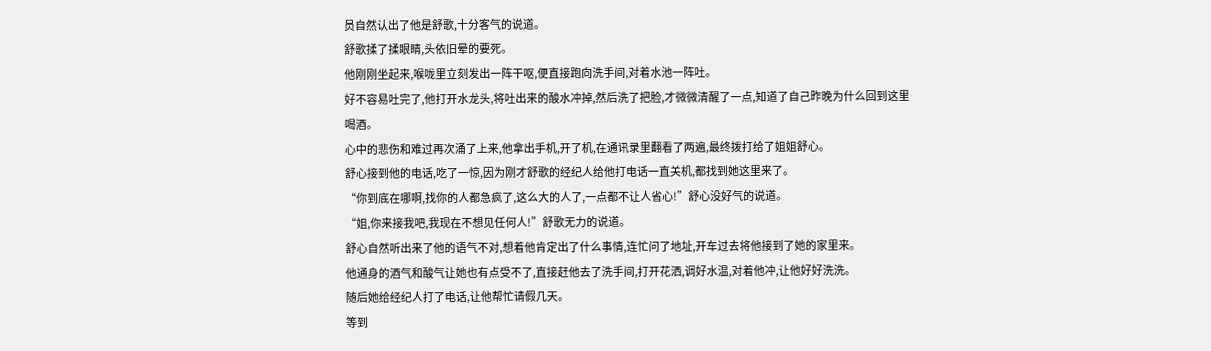员自然认出了他是舒歌,十分客气的说道。
舒歌揉了揉眼睛,头依旧晕的要死。
他刚刚坐起来,喉咙里立刻发出一阵干呕,便直接跑向洗手间,对着水池一阵吐。
好不容易吐完了,他打开水龙头,将吐出来的酸水冲掉,然后洗了把脸,才微微清醒了一点,知道了自己昨晚为什么回到这里喝酒。
心中的悲伤和难过再次涌了上来,他拿出手机,开了机,在通讯录里翻看了两遍,最终拨打给了姐姐舒心。
舒心接到他的电话,吃了一惊,因为刚才舒歌的经纪人给他打电话一直关机,都找到她这里来了。
“你到底在哪啊,找你的人都急疯了,这么大的人了,一点都不让人省心!”舒心没好气的说道。
“姐,你来接我吧,我现在不想见任何人!”舒歌无力的说道。
舒心自然听出来了他的语气不对,想着他肯定出了什么事情,连忙问了地址,开车过去将他接到了她的家里来。
他通身的酒气和酸气让她也有点受不了,直接赶他去了洗手间,打开花洒,调好水温,对着他冲,让他好好洗洗。
随后她给经纪人打了电话,让他帮忙请假几天。
等到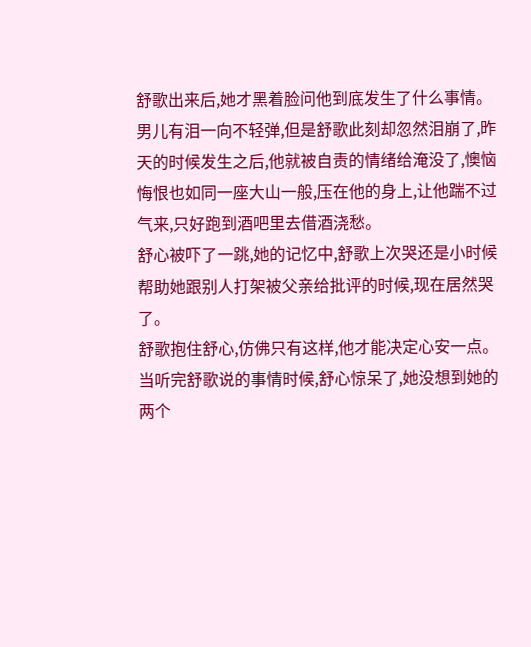舒歌出来后,她才黑着脸问他到底发生了什么事情。
男儿有泪一向不轻弹,但是舒歌此刻却忽然泪崩了,昨天的时候发生之后,他就被自责的情绪给淹没了,懊恼悔恨也如同一座大山一般,压在他的身上,让他踹不过气来,只好跑到酒吧里去借酒浇愁。
舒心被吓了一跳,她的记忆中,舒歌上次哭还是小时候帮助她跟别人打架被父亲给批评的时候,现在居然哭了。
舒歌抱住舒心,仿佛只有这样,他才能决定心安一点。
当听完舒歌说的事情时候,舒心惊呆了,她没想到她的两个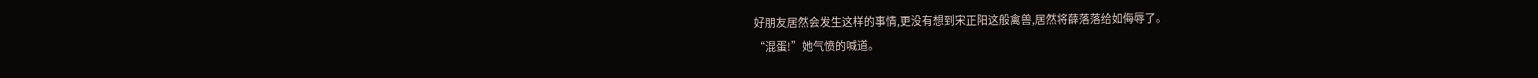好朋友居然会发生这样的事情,更没有想到宋正阳这般禽兽,居然将薛落落给如侮辱了。
“混蛋!”她气愤的喊道。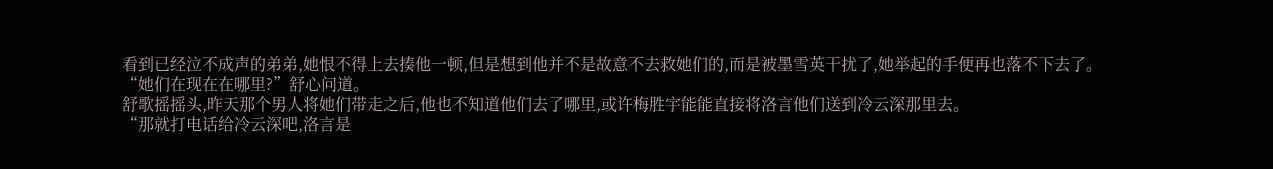看到已经泣不成声的弟弟,她恨不得上去揍他一顿,但是想到他并不是故意不去救她们的,而是被墨雪英干扰了,她举起的手便再也落不下去了。
“她们在现在在哪里?”舒心问道。
舒歌摇摇头,昨天那个男人将她们带走之后,他也不知道他们去了哪里,或许梅胜宇能能直接将洛言他们送到冷云深那里去。
“那就打电话给冷云深吧,洛言是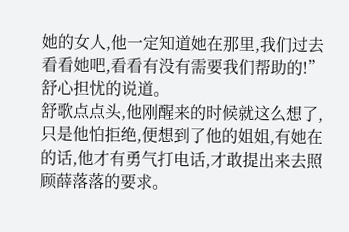她的女人,他一定知道她在那里,我们过去看看她吧,看看有没有需要我们帮助的!”舒心担忧的说道。
舒歌点点头,他刚醒来的时候就这么想了,只是他怕拒绝,便想到了他的姐姐,有她在的话,他才有勇气打电话,才敢提出来去照顾薛落落的要求。